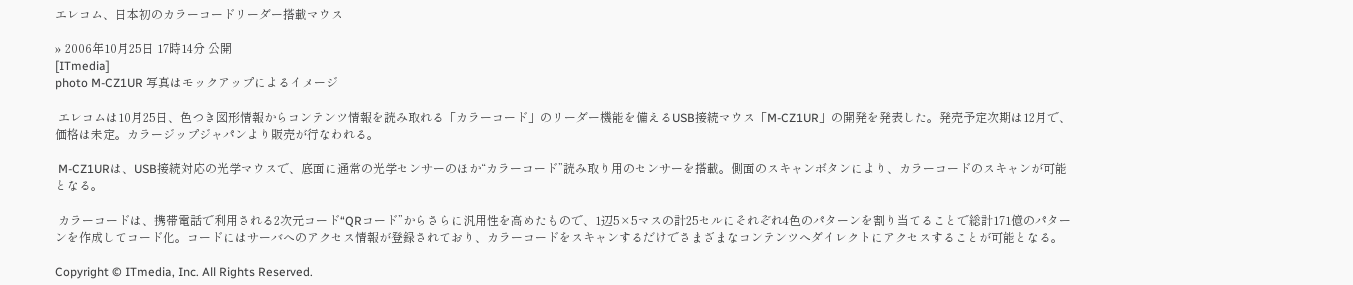エレコム、日本初のカラーコードリーダー搭載マウス

» 2006年10月25日 17時14分 公開
[ITmedia]
photo M-CZ1UR 写真はモックアップによるイメージ

 エレコムは10月25日、色つき図形情報からコンテンツ情報を読み取れる「カラーコード」のリーダー機能を備えるUSB接続マウス「M-CZ1UR」の開発を発表した。発売予定次期は12月で、価格は未定。カラージップジャパンより販売が行なわれる。

 M-CZ1URは、USB接続対応の光学マウスで、底面に通常の光学センサーのほか“カラーコード”読み取り用のセンサーを搭載。側面のスキャンボタンにより、カラーコードのスキャンが可能となる。

 カラーコードは、携帯電話で利用される2次元コード“QRコード”からさらに汎用性を高めたもので、1辺5×5マスの計25セルにそれぞれ4色のパターンを割り当てることで総計171億のパターンを作成してコード化。コードにはサーバへのアクセス情報が登録されており、カラーコードをスキャンするだけでさまざまなコンテンツへダイレクトにアクセスすることが可能となる。

Copyright © ITmedia, Inc. All Rights Reserved.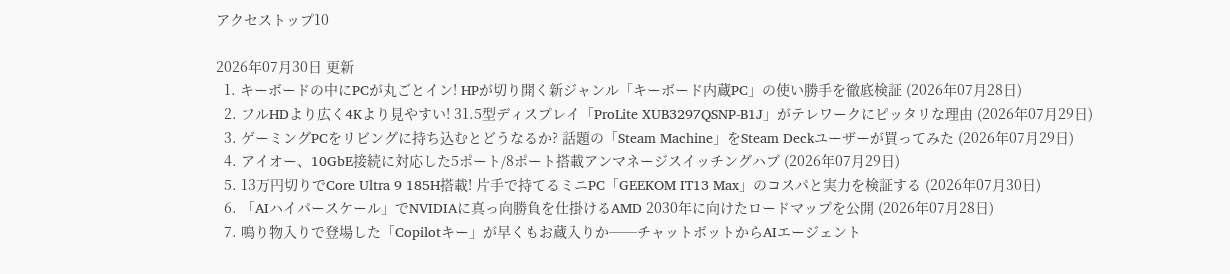アクセストップ10

2026年07月30日 更新
  1. キーボードの中にPCが丸ごとイン! HPが切り開く新ジャンル「キーボード内蔵PC」の使い勝手を徹底検証 (2026年07月28日)
  2. フルHDより広く4Kより見やすい! 31.5型ディスプレイ「ProLite XUB3297QSNP-B1J」がテレワークにピッタリな理由 (2026年07月29日)
  3. ゲーミングPCをリビングに持ち込むとどうなるか? 話題の「Steam Machine」をSteam Deckユーザーが買ってみた (2026年07月29日)
  4. アイオー、10GbE接続に対応した5ポート/8ポート搭載アンマネージスイッチングハブ (2026年07月29日)
  5. 13万円切りでCore Ultra 9 185H搭載! 片手で持てるミニPC「GEEKOM IT13 Max」のコスパと実力を検証する (2026年07月30日)
  6. 「AIハイパースケール」でNVIDIAに真っ向勝負を仕掛けるAMD 2030年に向けたロードマップを公開 (2026年07月28日)
  7. 鳴り物入りで登場した「Copilotキー」が早くもお蔵入りか──チャットボットからAIエージェント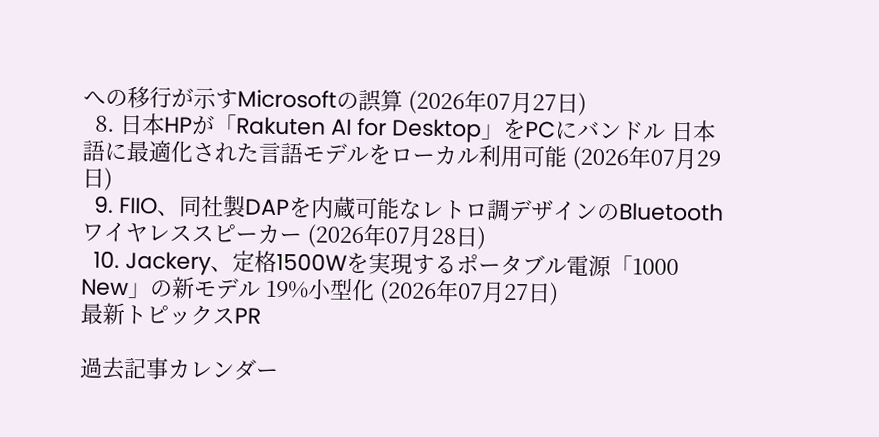への移行が示すMicrosoftの誤算 (2026年07月27日)
  8. 日本HPが「Rakuten AI for Desktop」をPCにバンドル 日本語に最適化された言語モデルをローカル利用可能 (2026年07月29日)
  9. FIIO、同社製DAPを内蔵可能なレトロ調デザインのBluetoothワイヤレススピーカー (2026年07月28日)
  10. Jackery、定格1500Wを実現するポータブル電源「1000 New」の新モデル 19%小型化 (2026年07月27日)
最新トピックスPR

過去記事カレンダー